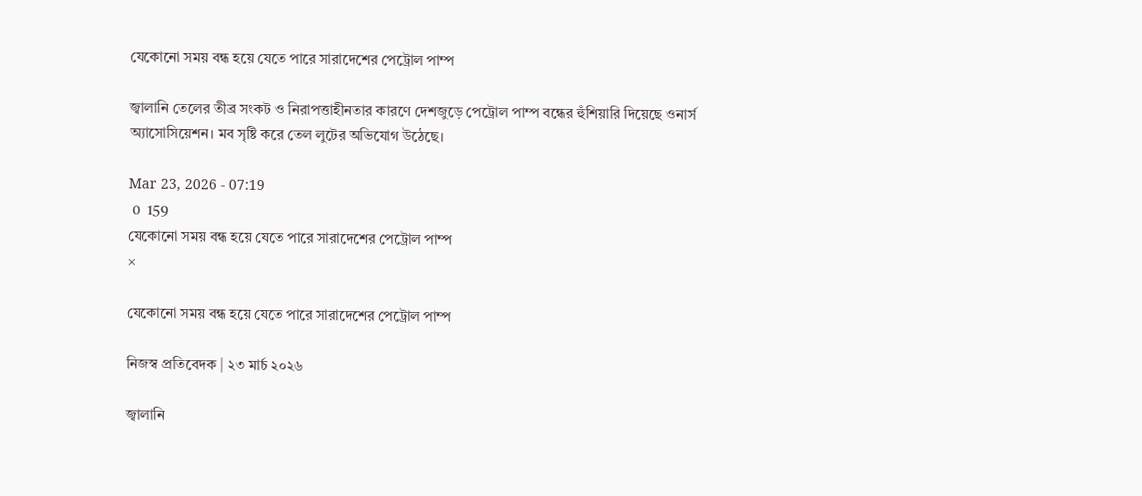যেকোনো সময় বন্ধ হয়ে যেতে পারে সারাদেশের পেট্রোল পাম্প

জ্বালানি তেলের তীব্র সংকট ও নিরাপত্তাহীনতার কারণে দেশজুড়ে পেট্রোল পাম্প বন্ধের হুঁশিয়ারি দিয়েছে ওনার্স অ্যাসোসিয়েশন। মব সৃষ্টি করে তেল লুটের অভিযোগ উঠেছে।

Mar 23, 2026 - 07:19
 0  159
যেকোনো সময় বন্ধ হয়ে যেতে পারে সারাদেশের পেট্রোল পাম্প
×

যেকোনো সময় বন্ধ হয়ে যেতে পারে সারাদেশের পেট্রোল পাম্প

নিজস্ব প্রতিবেদক | ২৩ মার্চ ২০২৬

জ্বালানি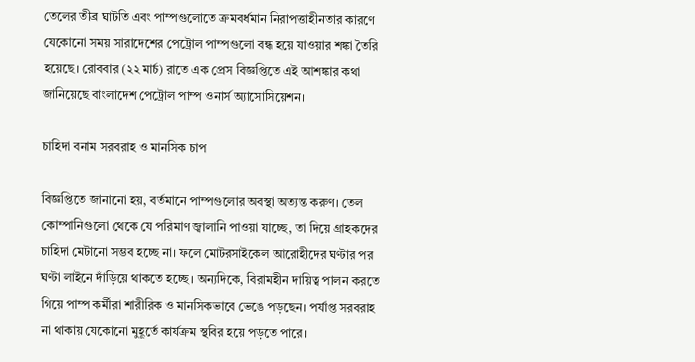তেলের তীব্র ঘাটতি এবং পাম্পগুলোতে ক্রমবর্ধমান নিরাপত্তাহীনতার কারণে যেকোনো সময় সারাদেশের পেট্রোল পাম্পগুলো বন্ধ হয়ে যাওয়ার শঙ্কা তৈরি হয়েছে। রোববার (২২ মার্চ) রাতে এক প্রেস বিজ্ঞপ্তিতে এই আশঙ্কার কথা জানিয়েছে বাংলাদেশ পেট্রোল পাম্প ওনার্স অ্যাসোসিয়েশন।

চাহিদা বনাম সরবরাহ ও মানসিক চাপ

বিজ্ঞপ্তিতে জানানো হয়, বর্তমানে পাম্পগুলোর অবস্থা অত্যন্ত করুণ। তেল কোম্পানিগুলো থেকে যে পরিমাণ জ্বালানি পাওয়া যাচ্ছে, তা দিয়ে গ্রাহকদের চাহিদা মেটানো সম্ভব হচ্ছে না। ফলে মোটরসাইকেল আরোহীদের ঘণ্টার পর ঘণ্টা লাইনে দাঁড়িয়ে থাকতে হচ্ছে। অন্যদিকে, বিরামহীন দায়িত্ব পালন করতে গিয়ে পাম্প কর্মীরা শারীরিক ও মানসিকভাবে ভেঙে পড়ছেন। পর্যাপ্ত সরবরাহ না থাকায় যেকোনো মুহূর্তে কার্যক্রম স্থবির হয়ে পড়তে পারে।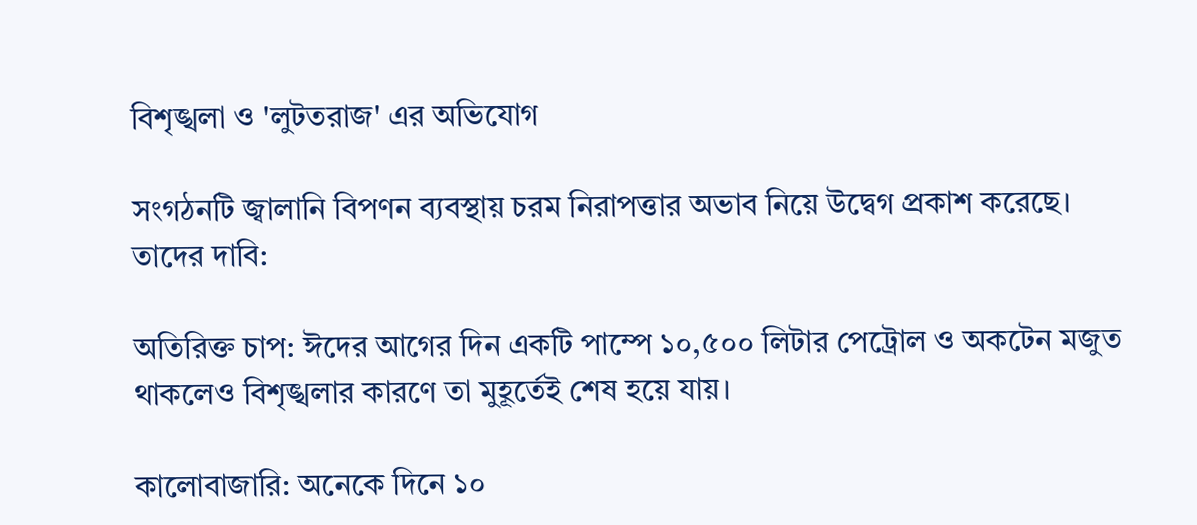বিশৃঙ্খলা ও 'লুটতরাজ' এর অভিযোগ

সংগঠনটি জ্বালানি বিপণন ব্যবস্থায় চরম নিরাপত্তার অভাব নিয়ে উদ্বেগ প্রকাশ করেছে। তাদের দাবি:

অতিরিক্ত চাপ: ঈদের আগের দিন একটি পাম্পে ১০,৫০০ লিটার পেট্রোল ও অকটেন মজুত থাকলেও বিশৃঙ্খলার কারণে তা মুহূর্তেই শেষ হয়ে যায়।

কালোবাজারি: অনেকে দিনে ১০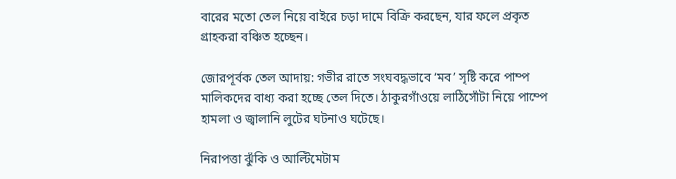বারের মতো তেল নিয়ে বাইরে চড়া দামে বিক্রি করছেন, যার ফলে প্রকৃত গ্রাহকরা বঞ্চিত হচ্ছেন।

জোরপূর্বক তেল আদায়: গভীর রাতে সংঘবদ্ধভাবে ‘মব’ সৃষ্টি করে পাম্প মালিকদের বাধ্য করা হচ্ছে তেল দিতে। ঠাকুরগাঁওয়ে লাঠিসোঁটা নিয়ে পাম্পে হামলা ও জ্বালানি লুটের ঘটনাও ঘটেছে।

নিরাপত্তা ঝুঁকি ও আল্টিমেটাম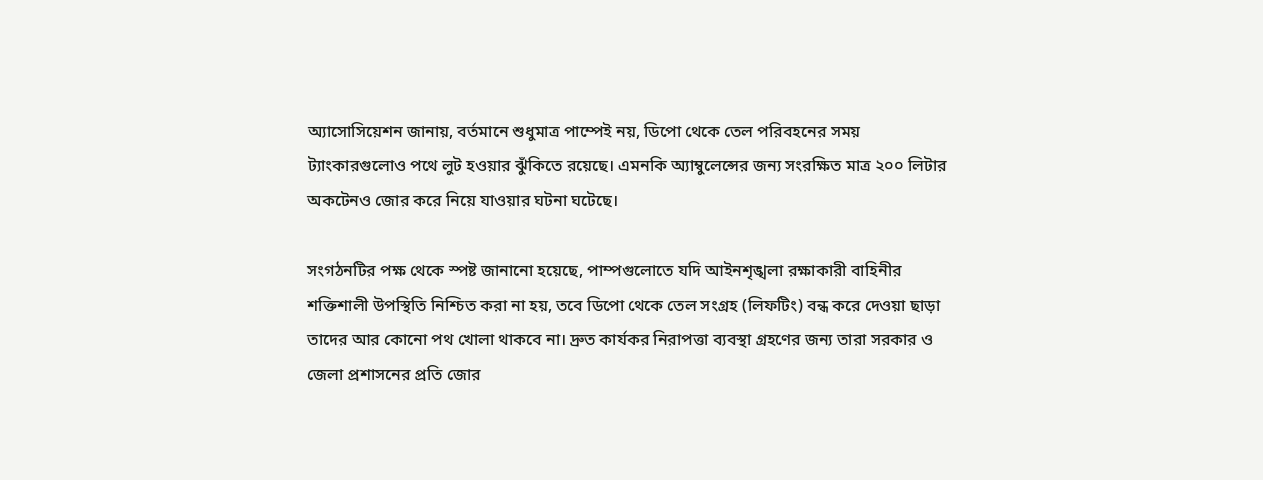অ্যাসোসিয়েশন জানায়, বর্তমানে শুধুমাত্র পাম্পেই নয়, ডিপো থেকে তেল পরিবহনের সময় ট্যাংকারগুলোও পথে লুট হওয়ার ঝুঁকিতে রয়েছে। এমনকি অ্যাম্বুলেন্সের জন্য সংরক্ষিত মাত্র ২০০ লিটার অকটেনও জোর করে নিয়ে যাওয়ার ঘটনা ঘটেছে।

সংগঠনটির পক্ষ থেকে স্পষ্ট জানানো হয়েছে, পাম্পগুলোতে যদি আইনশৃঙ্খলা রক্ষাকারী বাহিনীর শক্তিশালী উপস্থিতি নিশ্চিত করা না হয়, তবে ডিপো থেকে তেল সংগ্রহ (লিফটিং) বন্ধ করে দেওয়া ছাড়া তাদের আর কোনো পথ খোলা থাকবে না। দ্রুত কার্যকর নিরাপত্তা ব্যবস্থা গ্রহণের জন্য তারা সরকার ও জেলা প্রশাসনের প্রতি জোর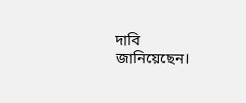দাবি জানিয়েছেন।